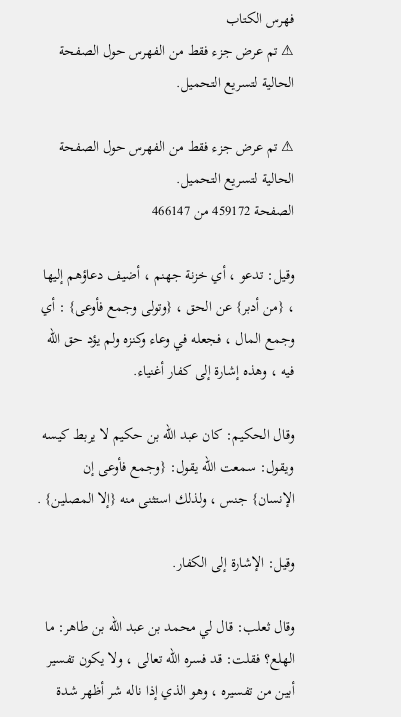فهرس الكتاب
⚠ تم عرض جزء فقط من الفهرس حول الصفحة الحالية لتسريع التحميل.

⚠ تم عرض جزء فقط من الفهرس حول الصفحة الحالية لتسريع التحميل.
الصفحة 459172 من 466147

وقيل: تدعو ، أي خزنة جهنم ، أضيف دعاؤهم إليها ، {من أدبر} عن الحق ، {وتولى وجمع فأوعى} : أي وجمع المال ، فجعله في وعاء وكنزه ولم يؤد حق الله فيه ، وهذه إشارة إلى كفار أغنياء.

وقال الحكيم: كان عبد الله بن حكيم لا يربط كيسه ويقول: سمعت الله يقول: {وجمع فأوعى إن الإنسان} جنس ، ولذلك استثنى منه {إلا المصلين} .

وقيل: الإشارة إلى الكفار.

وقال ثعلب: قال لي محمد بن عبد الله بن طاهر: ما الهلع؟ فقلت: قد فسره الله تعالى ، ولا يكون تفسير أبين من تفسيره ، وهو الذي إذا ناله شر أظهر شدة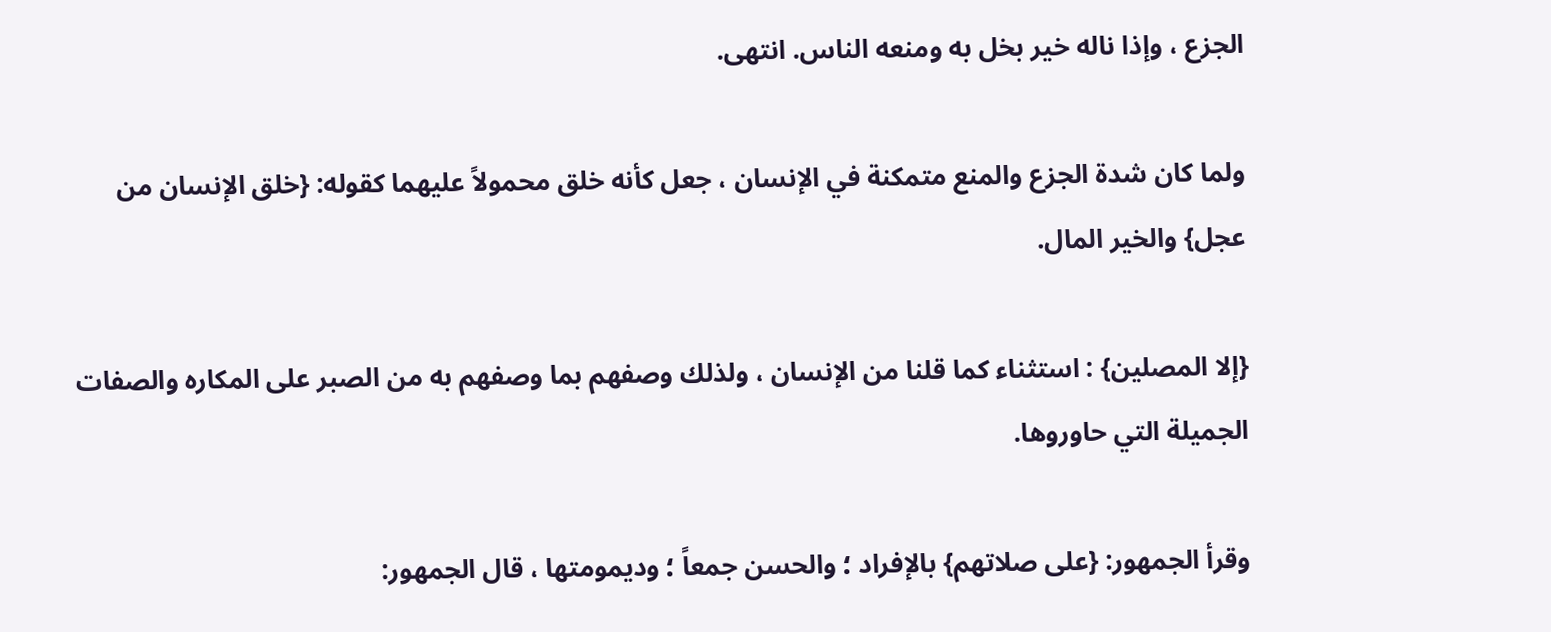الجزع ، وإذا ناله خير بخل به ومنعه الناس. انتهى.

ولما كان شدة الجزع والمنع متمكنة في الإنسان ، جعل كأنه خلق محمولاً عليهما كقوله: {خلق الإنسان من عجل} والخير المال.

{إلا المصلين} : استثناء كما قلنا من الإنسان ، ولذلك وصفهم بما وصفهم به من الصبر على المكاره والصفات الجميلة التي حاوروها.

وقرأ الجمهور: {على صلاتهم} بالإفراد ؛ والحسن جمعاً ؛ وديمومتها ، قال الجمهور: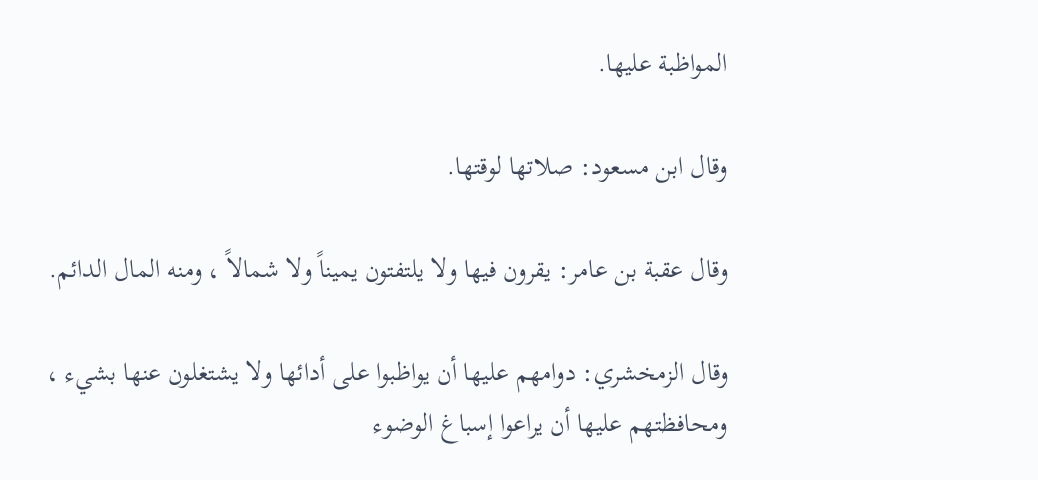المواظبة عليها.

وقال ابن مسعود: صلاتها لوقتها.

وقال عقبة بن عامر: يقرون فيها ولا يلتفتون يميناً ولا شمالاً ، ومنه المال الدائم.

وقال الزمخشري: دوامهم عليها أن يواظبوا على أدائها ولا يشتغلون عنها بشيء ، ومحافظتهم عليها أن يراعوا إسباغ الوضوء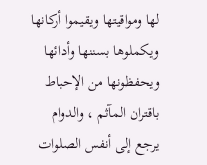لها ومواقيتها ويقيموا أركانها ويكملوها بسننها وأدائها ويحفظونها من الإحباط باقتران المآثم ، والدوام يرجع إلى أنفس الصلوات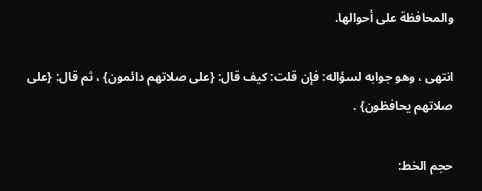والمحافظة على أحوالها.

انتهى ، وهو جوابه لسؤاله: فإن قلت: كيف قال: {على صلاتهم دائمون} ، ثم قال: {على صلاتهم يحافظون} .

حجم الخط: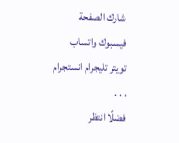شارك الصفحة
فيسبوك واتساب تويتر تليجرام انستجرام
. . .
فضلًا انتظر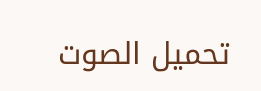تحميل الصوت